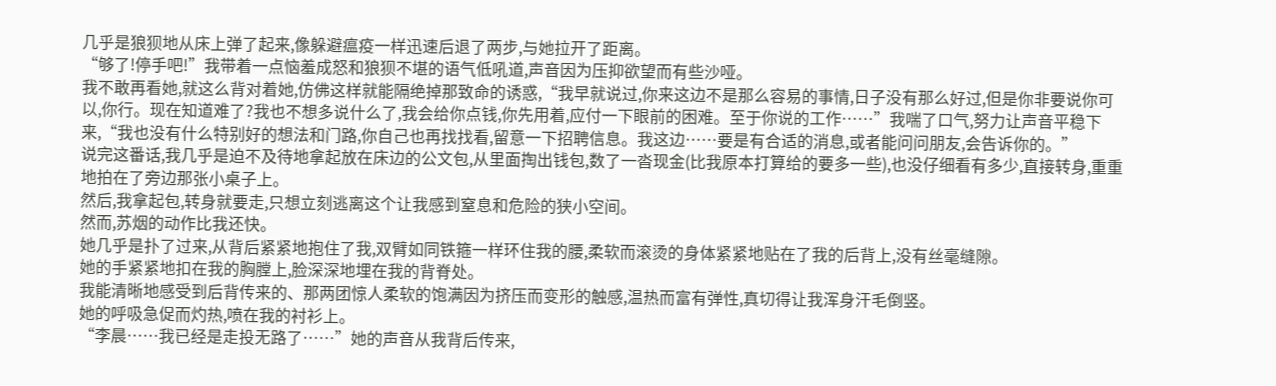几乎是狼狈地从床上弹了起来,像躲避瘟疫一样迅速后退了两步,与她拉开了距离。
“够了!停手吧!”我带着一点恼羞成怒和狼狈不堪的语气低吼道,声音因为压抑欲望而有些沙哑。
我不敢再看她,就这么背对着她,仿佛这样就能隔绝掉那致命的诱惑,“我早就说过,你来这边不是那么容易的事情,日子没有那么好过,但是你非要说你可以,你行。现在知道难了?我也不想多说什么了,我会给你点钱,你先用着,应付一下眼前的困难。至于你说的工作……”我喘了口气,努力让声音平稳下来,“我也没有什么特别好的想法和门路,你自己也再找找看,留意一下招聘信息。我这边……要是有合适的消息,或者能问问朋友,会告诉你的。”
说完这番话,我几乎是迫不及待地拿起放在床边的公文包,从里面掏出钱包,数了一沓现金(比我原本打算给的要多一些),也没仔细看有多少,直接转身,重重地拍在了旁边那张小桌子上。
然后,我拿起包,转身就要走,只想立刻逃离这个让我感到窒息和危险的狭小空间。
然而,苏烟的动作比我还快。
她几乎是扑了过来,从背后紧紧地抱住了我,双臂如同铁箍一样环住我的腰,柔软而滚烫的身体紧紧地贴在了我的后背上,没有丝毫缝隙。
她的手紧紧地扣在我的胸膛上,脸深深地埋在我的背脊处。
我能清晰地感受到后背传来的、那两团惊人柔软的饱满因为挤压而变形的触感,温热而富有弹性,真切得让我浑身汗毛倒竖。
她的呼吸急促而灼热,喷在我的衬衫上。
“李晨……我已经是走投无路了……”她的声音从我背后传来,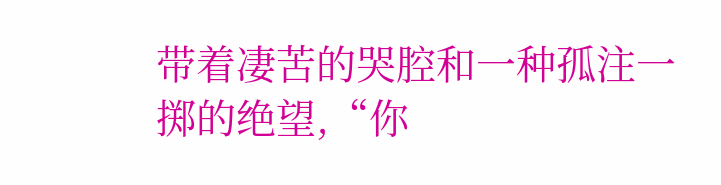带着凄苦的哭腔和一种孤注一掷的绝望,“你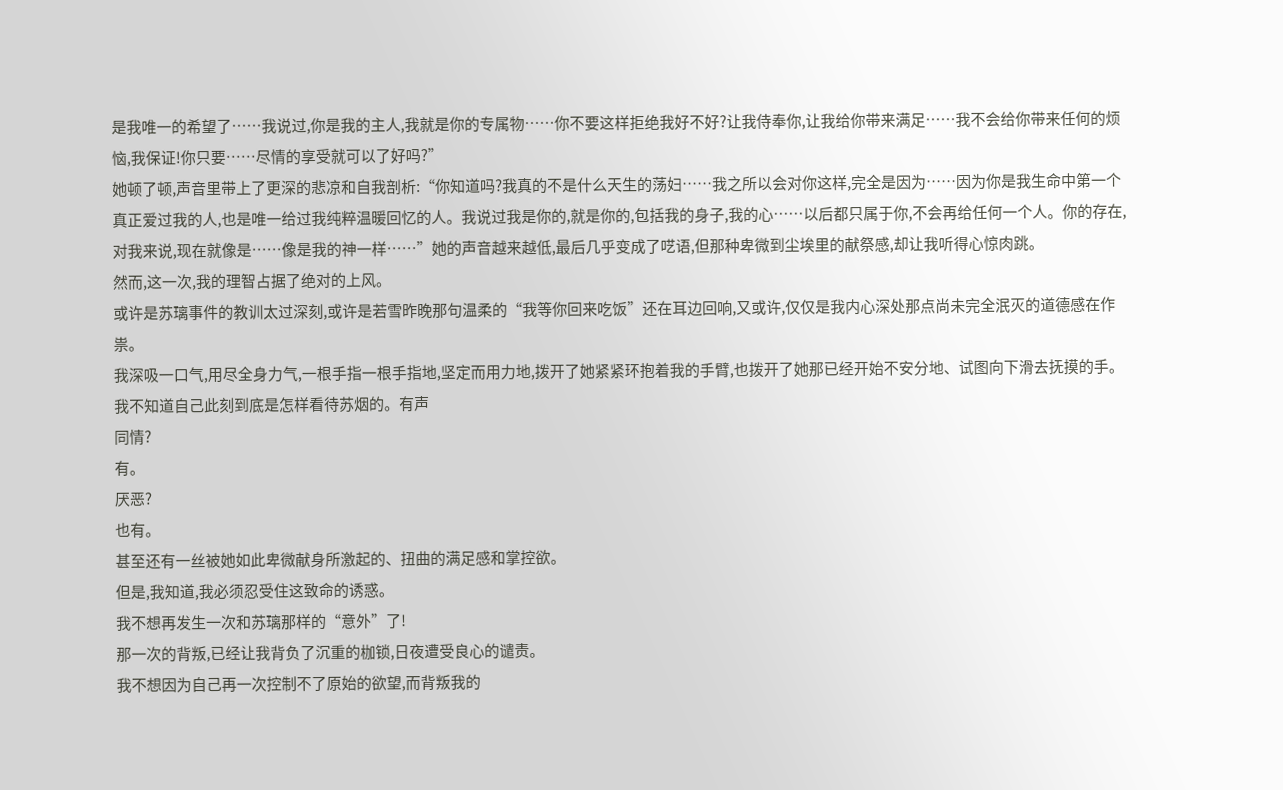是我唯一的希望了……我说过,你是我的主人,我就是你的专属物……你不要这样拒绝我好不好?让我侍奉你,让我给你带来满足……我不会给你带来任何的烦恼,我保证!你只要……尽情的享受就可以了好吗?”
她顿了顿,声音里带上了更深的悲凉和自我剖析:“你知道吗?我真的不是什么天生的荡妇……我之所以会对你这样,完全是因为……因为你是我生命中第一个真正爱过我的人,也是唯一给过我纯粹温暖回忆的人。我说过我是你的,就是你的,包括我的身子,我的心……以后都只属于你,不会再给任何一个人。你的存在,对我来说,现在就像是……像是我的神一样……”她的声音越来越低,最后几乎变成了呓语,但那种卑微到尘埃里的献祭感,却让我听得心惊肉跳。
然而,这一次,我的理智占据了绝对的上风。
或许是苏璃事件的教训太过深刻,或许是若雪昨晚那句温柔的“我等你回来吃饭”还在耳边回响,又或许,仅仅是我内心深处那点尚未完全泯灭的道德感在作祟。
我深吸一口气,用尽全身力气,一根手指一根手指地,坚定而用力地,拨开了她紧紧环抱着我的手臂,也拨开了她那已经开始不安分地、试图向下滑去抚摸的手。
我不知道自己此刻到底是怎样看待苏烟的。有声
同情?
有。
厌恶?
也有。
甚至还有一丝被她如此卑微献身所激起的、扭曲的满足感和掌控欲。
但是,我知道,我必须忍受住这致命的诱惑。
我不想再发生一次和苏璃那样的“意外”了!
那一次的背叛,已经让我背负了沉重的枷锁,日夜遭受良心的谴责。
我不想因为自己再一次控制不了原始的欲望,而背叛我的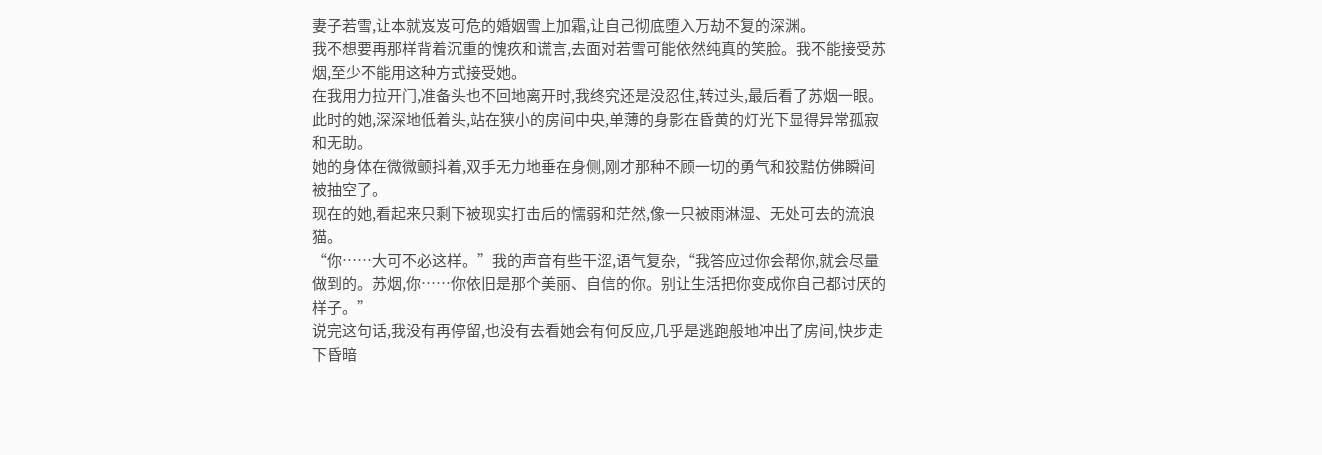妻子若雪,让本就岌岌可危的婚姻雪上加霜,让自己彻底堕入万劫不复的深渊。
我不想要再那样背着沉重的愧疚和谎言,去面对若雪可能依然纯真的笑脸。我不能接受苏烟,至少不能用这种方式接受她。
在我用力拉开门,准备头也不回地离开时,我终究还是没忍住,转过头,最后看了苏烟一眼。
此时的她,深深地低着头,站在狭小的房间中央,单薄的身影在昏黄的灯光下显得异常孤寂和无助。
她的身体在微微颤抖着,双手无力地垂在身侧,刚才那种不顾一切的勇气和狡黠仿佛瞬间被抽空了。
现在的她,看起来只剩下被现实打击后的懦弱和茫然,像一只被雨淋湿、无处可去的流浪猫。
“你……大可不必这样。”我的声音有些干涩,语气复杂,“我答应过你会帮你,就会尽量做到的。苏烟,你……你依旧是那个美丽、自信的你。别让生活把你变成你自己都讨厌的样子。”
说完这句话,我没有再停留,也没有去看她会有何反应,几乎是逃跑般地冲出了房间,快步走下昏暗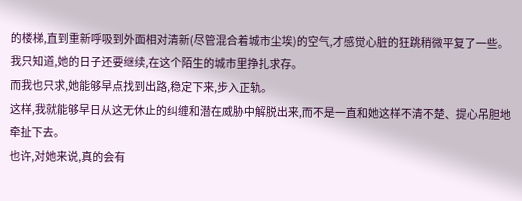的楼梯,直到重新呼吸到外面相对清新(尽管混合着城市尘埃)的空气,才感觉心脏的狂跳稍微平复了一些。
我只知道,她的日子还要继续,在这个陌生的城市里挣扎求存。
而我也只求,她能够早点找到出路,稳定下来,步入正轨。
这样,我就能够早日从这无休止的纠缠和潜在威胁中解脱出来,而不是一直和她这样不清不楚、提心吊胆地牵扯下去。
也许,对她来说,真的会有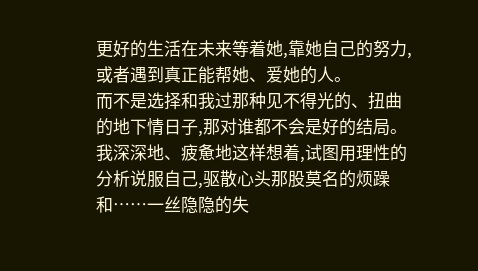更好的生活在未来等着她,靠她自己的努力,或者遇到真正能帮她、爱她的人。
而不是选择和我过那种见不得光的、扭曲的地下情日子,那对谁都不会是好的结局。
我深深地、疲惫地这样想着,试图用理性的分析说服自己,驱散心头那股莫名的烦躁和……一丝隐隐的失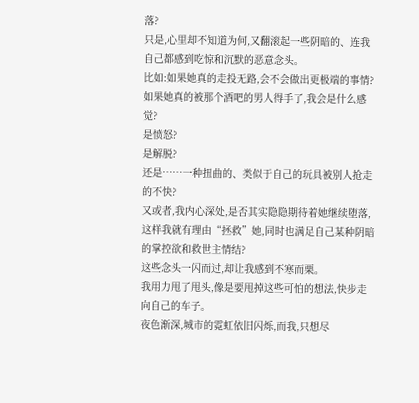落?
只是,心里却不知道为何,又翻滚起一些阴暗的、连我自己都感到吃惊和沉默的恶意念头。
比如:如果她真的走投无路,会不会做出更极端的事情?
如果她真的被那个酒吧的男人得手了,我会是什么感觉?
是愤怒?
是解脱?
还是……一种扭曲的、类似于自己的玩具被别人抢走的不快?
又或者,我内心深处,是否其实隐隐期待着她继续堕落,这样我就有理由“拯救”她,同时也满足自己某种阴暗的掌控欲和救世主情结?
这些念头一闪而过,却让我感到不寒而栗。
我用力甩了甩头,像是要甩掉这些可怕的想法,快步走向自己的车子。
夜色渐深,城市的霓虹依旧闪烁,而我,只想尽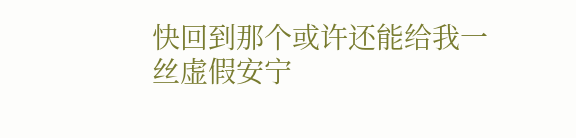快回到那个或许还能给我一丝虚假安宁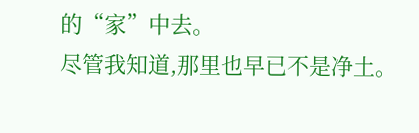的“家”中去。
尽管我知道,那里也早已不是净土。